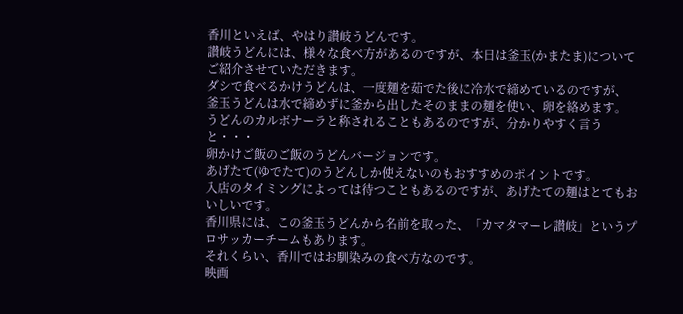香川といえば、やはり讃岐うどんです。
讃岐うどんには、様々な食べ方があるのですが、本日は釜玉(かまたま)について
ご紹介させていただきます。
ダシで食べるかけうどんは、一度麺を茹でた後に冷水で締めているのですが、
釜玉うどんは水で締めずに釜から出したそのままの麺を使い、卵を絡めます。
うどんのカルボナーラと称されることもあるのですが、分かりやすく言うと・・・
卵かけご飯のご飯のうどんバージョンです。
あげたて(ゆでたて)のうどんしか使えないのもおすすめのポイントです。
入店のタイミングによっては待つこともあるのですが、あげたての麺はとてもおいしいです。
香川県には、この釜玉うどんから名前を取った、「カマタマーレ讃岐」というプロサッカーチームもあります。
それくらい、香川ではお馴染みの食べ方なのです。
映画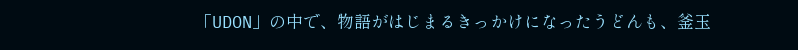「UDON」の中で、物語がはじまるきっかけになったうどんも、釜玉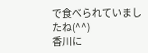で食べられていましたね(^^)
香川に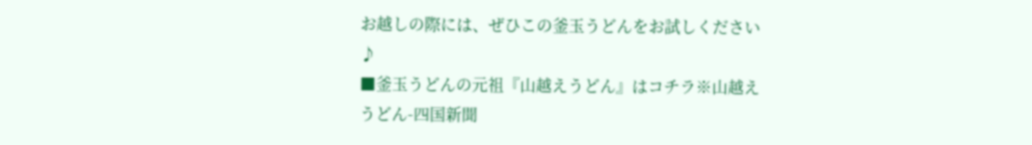お越しの際には、ぜひこの釜玉うどんをお試しください♪
■釜玉うどんの元祖『山越えうどん』はコチラ※山越えうどん-四国新聞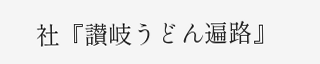社『讃岐うどん遍路』